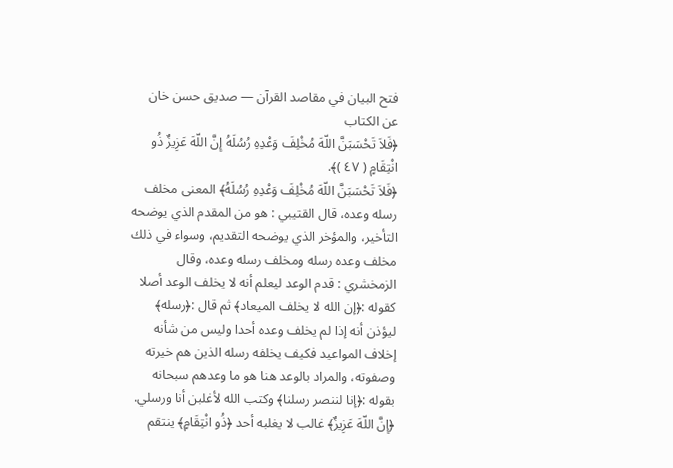فتح البيان في مقاصد القرآن — صديق حسن خان
عن الكتاب
﴿فَلاَ تَحْسَبَنَّ اللّهَ مُخْلِفَ وَعْدِهِ رُسُلَهُ إِنَّ اللّهَ عَزِيزٌ ذُو انْتِقَامٍ ( ٤٧ )﴾.
﴿فَلاَ تَحْسَبَنَّ اللّهَ مُخْلِفَ وَعْدِهِ رُسُلَهُ﴾ المعنى مخلف رسله وعده، قال القتيبي : هو من المقدم الذي يوضحه التأخير، والمؤخر الذي يوضحه التقديم، وسواء في ذلك مخلف وعده رسله ومخلف رسله وعده، وقال الزمخشري : قدم الوعد ليعلم أنه لا يخلف الوعد أصلا كقوله :﴿إن الله لا يخلف الميعاد﴾ ثم قال :﴿رسله﴾ ليؤذن أنه إذا لم يخلف وعده أحدا وليس من شأنه إخلاف المواعيد فكيف يخلفه رسله الذين هم خيرته وصفوته، والمراد بالوعد هنا هو ما وعدهم سبحانه بقوله :﴿إنا لننصر رسلنا﴾ وكتب الله لأغلبن أنا ورسلي.
﴿إِنَّ اللّهَ عَزِيزٌ﴾ غالب لا يغلبه أحد ﴿ذُو انْتِقَامٍ﴾ ينتقم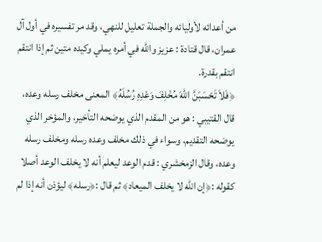من أعدائه لأوليائه والجملة تعليل للنهي، وقد مر تفسيره في أول آل عمران، قال قتادة : عزيز والله في أمره يملي وكيده متين ثم إذا انتقم انتقم بقدرة.
﴿فَلاَ تَحْسَبَنَّ اللّهَ مُخْلِفَ وَعْدِهِ رُسُلَهُ﴾ المعنى مخلف رسله وعده، قال القتيبي : هو من المقدم الذي يوضحه التأخير، والمؤخر الذي يوضحه التقديم، وسواء في ذلك مخلف وعده رسله ومخلف رسله وعده، وقال الزمخشري : قدم الوعد ليعلم أنه لا يخلف الوعد أصلا كقوله :﴿إن الله لا يخلف الميعاد﴾ ثم قال :﴿رسله﴾ ليؤذن أنه إذا لم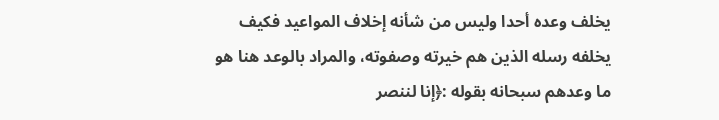يخلف وعده أحدا وليس من شأنه إخلاف المواعيد فكيف يخلفه رسله الذين هم خيرته وصفوته، والمراد بالوعد هنا هو ما وعدهم سبحانه بقوله :﴿إنا لننصر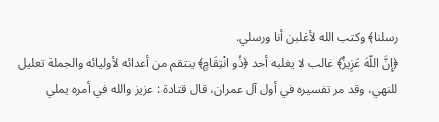رسلنا﴾ وكتب الله لأغلبن أنا ورسلي.
﴿إِنَّ اللّهَ عَزِيزٌ﴾ غالب لا يغلبه أحد ﴿ذُو انْتِقَامٍ﴾ ينتقم من أعدائه لأوليائه والجملة تعليل للنهي، وقد مر تفسيره في أول آل عمران، قال قتادة : عزيز والله في أمره يملي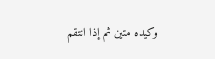وكيده متين ثم إذا انتقم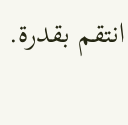انتقم بقدرة.